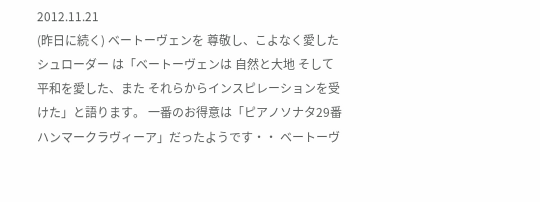2012.11.21
(昨日に続く) ベートーヴェンを 尊敬し、こよなく愛した シュローダー は「ベートーヴェンは 自然と大地 そして平和を愛した、また それらからインスピレーションを受けた」と語ります。 一番のお得意は「ピアノソナタ29番 ハンマークラヴィーア」だったようです・・ ベートーヴ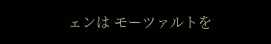ェンは モーツァルトを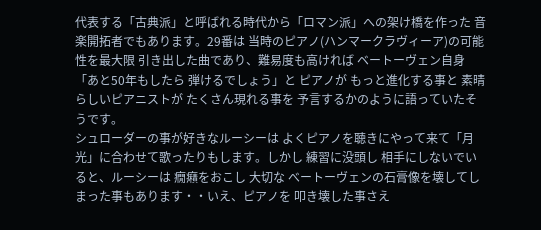代表する「古典派」と呼ばれる時代から「ロマン派」への架け橋を作った 音楽開拓者でもあります。29番は 当時のピアノ(ハンマークラヴィーア)の可能性を最大限 引き出した曲であり、難易度も高ければ ベートーヴェン自身「あと50年もしたら 弾けるでしょう」と ピアノが もっと進化する事と 素晴らしいピアニストが たくさん現れる事を 予言するかのように語っていたそうです。
シュローダーの事が好きなルーシーは よくピアノを聴きにやって来て「月光」に合わせて歌ったりもします。しかし 練習に没頭し 相手にしないでいると、ルーシーは 癇癪をおこし 大切な べートーヴェンの石膏像を壊してしまった事もあります・・いえ、ピアノを 叩き壊した事さえ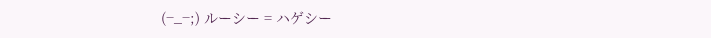(−_−;) ルーシー = ハゲシー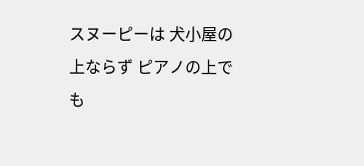スヌーピーは 犬小屋の上ならず ピアノの上でも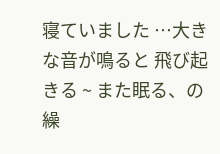寝ていました …大きな音が鳴ると 飛び起きる ~ また眠る、の 繰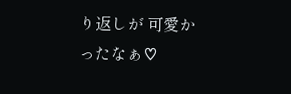り返しが 可愛かったなぁ♡